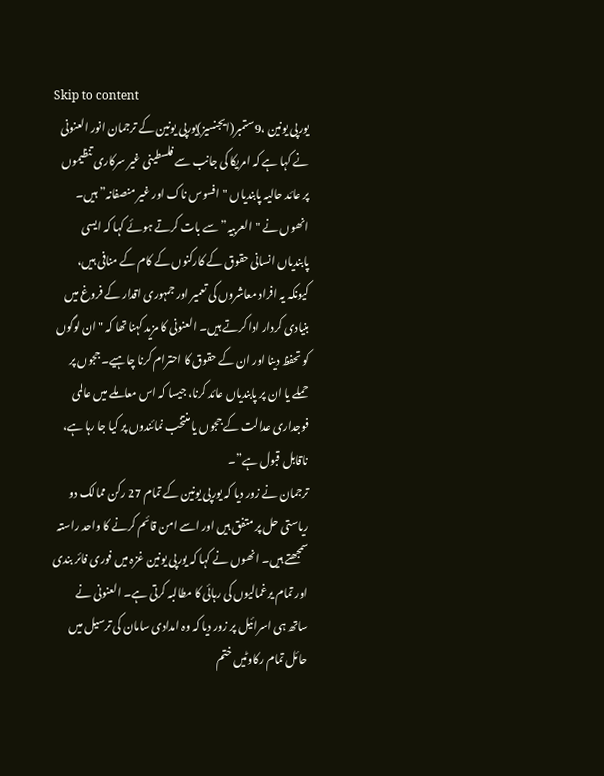Skip to content
یورپی یونین ،9ستمبر(ایجنسیز)یورپی یونین کے ترجمان انور العنونی نے کہا ہے کہ امریکا کی جانب سے فلسطینی غیر سرکاری تنظیموں پر عائد حالیہ پابندیاں "افسوس ناک اور غیر منصفانہ” ہیں۔
انھوں نے "العربیہ” سے بات کرتے ہوئے کہا کہ ایسی پابندیاں انسانی حقوق کے کارکنوں کے کام کے منافی ہیں، کیونکہ یہ افراد معاشروں کی تعمیر اور جمہوری اقدار کے فروغ میں بنیادی کردار ادا کرتے ہیں۔ العنونی کا مزید کہنا تھا کہ "ان لوگوں کو تحفظ دینا اور ان کے حقوق کا احترام کرنا چاہیے۔ ججوں پر حملے یا ان پر پابندیاں عائد کرنا، جیسا کہ اس معاملے میں عالمی فوجداری عدالت کے ججوں یا منتخب نمائندوں پر کیا جا رہا ہے، ناقابل قبول ہے”۔
ترجمان نے زور دیا کہ یورپی یونین کے تمام 27 رکن ممالک دو ریاستی حل پر متفق ہیں اور اسے امن قائم کرنے کا واحد راستہ سمجھتے ہیں۔ انھوں نے کہا کہ یورپی یونین غزہ میں فوری فائر بندی اور تمام یرغمالیوں کی رہائی کا مطالبہ کرتی ہے۔ العنونی نے ساتھ ہی اسرائیل پر زور دیا کہ وہ امدادی سامان کی ترسیل میں حائل تمام رکاوٹیں ختم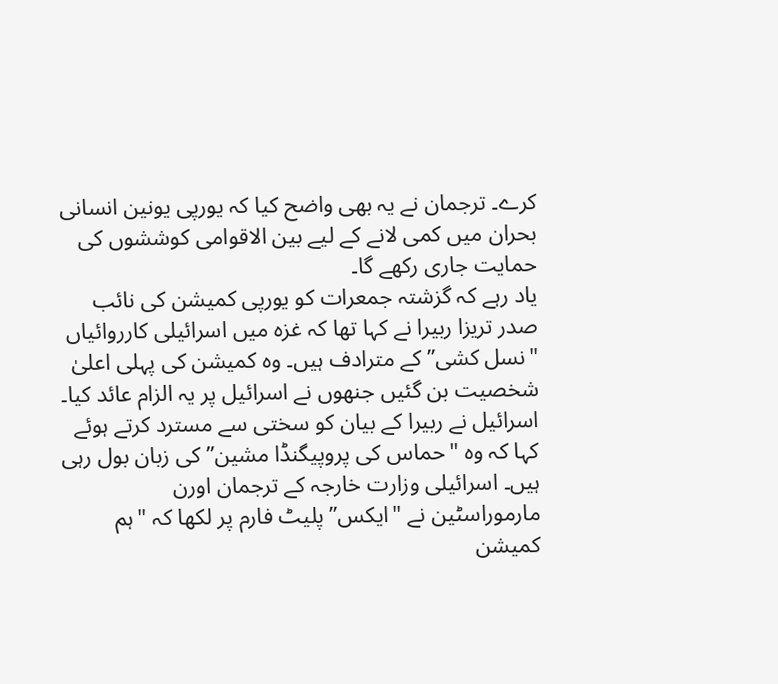کرے۔ ترجمان نے یہ بھی واضح کیا کہ یورپی یونین انسانی بحران میں کمی لانے کے لیے بین الاقوامی کوششوں کی حمایت جاری رکھے گا۔
یاد رہے کہ گزشتہ جمعرات کو یورپی کمیشن کی نائب صدر تریزا ربیرا نے کہا تھا کہ غزہ میں اسرائیلی کارروائیاں "نسل کشی” کے مترادف ہیں۔ وہ کمیشن کی پہلی اعلیٰ شخصیت بن گئیں جنھوں نے اسرائیل پر یہ الزام عائد کیا۔
اسرائیل نے ربیرا کے بیان کو سختی سے مسترد کرتے ہوئے کہا کہ وہ "حماس کی پروپیگنڈا مشین” کی زبان بول رہی ہیں۔ اسرائیلی وزارت خارجہ کے ترجمان اورن مارموراسٹین نے "ایکس” پلیٹ فارم پر لکھا کہ "ہم کمیشن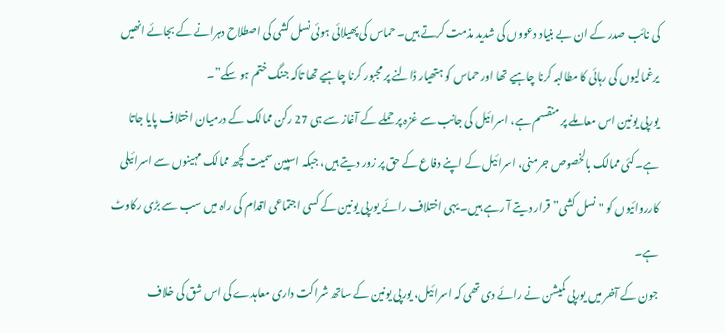کی نائب صدر کے ان بے بنیاد دعووں کی شدید مذمت کرتے ہیں۔ حماس کی پھیلائی ہوئی نسل کشی کی اصطلاح دہرانے کے بجائے انھیں یرغمالیوں کی رہائی کا مطالبہ کرنا چاہیے تھا اور حماس کو ہتھیار ڈالنے پر مجبور کرنا چاہیے تھا تاکہ جنگ ختم ہو سکے”۔
یورپی یونین اس معاملے پر منقسم ہے، اسرائیل کی جانب سے غزہ پر حملے کے آغاز سے ہی 27 رکن ممالک کے درمیان اختلاف پایا جاتا ہے۔کئی ممالک بالخصوص جرمنی، اسرائیل کے اپنے دفاع کے حق پر زور دیتے ہیں، جبکہ اسپین سمیت کچھ ممالک مہینوں سے اسرائیلی کارروائیوں کو "نسل کشی” قرار دیتے آ رہے ہیں۔ یہی اختلاف رائے یورپی یونین کے کسی اجتماعی اقدام کی راہ میں سب سے بڑی رکاوٹ ہے۔
جون کے آخر میں یورپی کمیشن نے رائے دی تھی کہ اسرائیل، یورپی یونین کے ساتھ شراکت داری معاہدے کی اس شق کی خلاف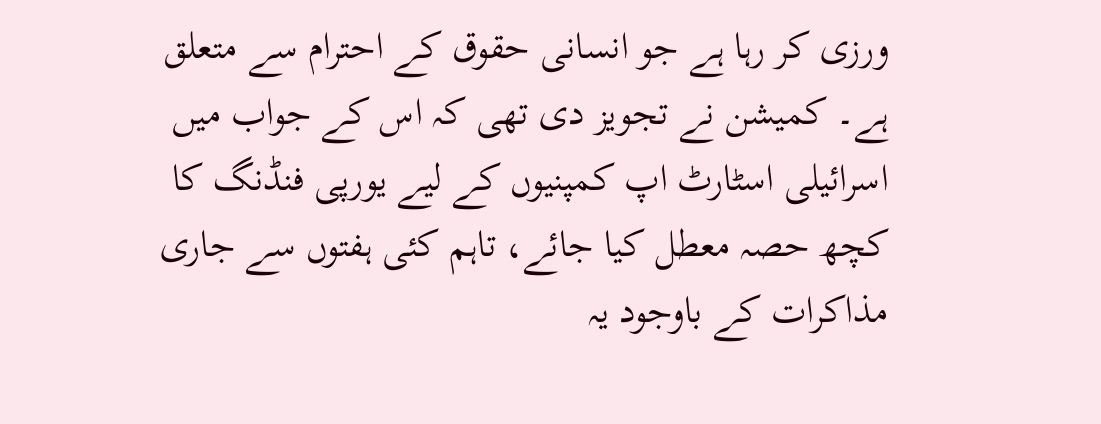ورزی کر رہا ہے جو انسانی حقوق کے احترام سے متعلق ہے۔ کمیشن نے تجویز دی تھی کہ اس کے جواب میں اسرائیلی اسٹارٹ اپ کمپنیوں کے لیے یورپی فنڈنگ کا کچھ حصہ معطل کیا جائے، تاہم کئی ہفتوں سے جاری مذاکرات کے باوجود یہ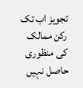تجویز اب تک رکن ممالک کی منظوری حاصل نہیں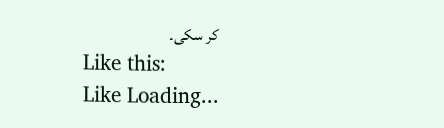کر سکی۔
Like this:
Like Loading...